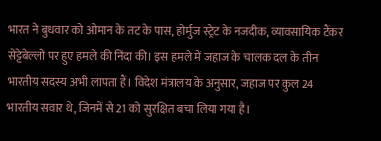भारत ने बुधवार को ओमान के तट के पास, होर्मुज स्ट्रेट के नजदीक, व्यावसायिक टैंकर सेट्टेबेल्लो पर हुए हमले की निंदा की। इस हमले में जहाज के चालक दल के तीन भारतीय सदस्य अभी लापता हैं। विदेश मंत्रालय के अनुसार, जहाज पर कुल 24 भारतीय सवार थे, जिनमें से 21 को सुरक्षित बचा लिया गया है।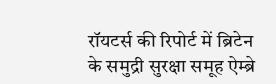रॉयटर्स की रिपोर्ट में ब्रिटेन के समुद्री सुरक्षा समूह ऐम्ब्रे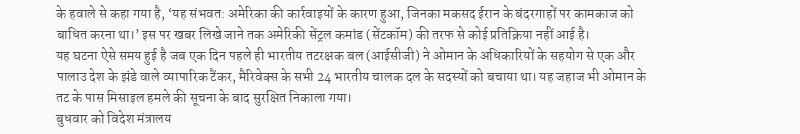के हवाले से कहा गया है, ‘यह संभवत: अमेरिका की कार्रवाइयों के कारण हुआ, जिनका मकसद ईरान के बंदरगाहों पर कामकाज को बाधित करना था।’ इस पर खबर लिखे जाने तक अमेरिकी सेंट्रल कमांड (सेंटकॉम) की तरफ से कोई प्रतिक्रिया नहीं आई है।
यह घटना ऐसे समय हुई है जब एक दिन पहले ही भारतीय तटरक्षक बल (आईसीजी) ने ओमान के अधिकारियों के सहयोग से एक और पालाउ देश के झंडे वाले व्यापारिक टैंकर, मैरिवेक्स के सभी 24 भारतीय चालक दल के सदस्यों को बचाया था। यह जहाज भी ओमान के तट के पास मिसाइल हमले की सूचना के बाद सुरक्षित निकाला गया।
बुधवार को विदेश मंत्रालय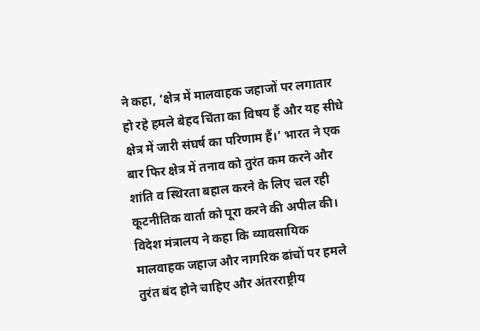ने कहा, ‘क्षेत्र में मालवाहक जहाजों पर लगातार हो रहे हमले बेहद चिंता का विषय हैं और यह सीधे क्षेत्र में जारी संघर्ष का परिणाम हैं।’ भारत ने एक बार फिर क्षेत्र में तनाव को तुरंत कम करने और शांति व स्थिरता बहाल करने के लिए चल रही कूटनीतिक वार्ता को पूरा करने की अपील की। विदेश मंत्रालय ने कहा कि व्यावसायिक मालवाहक जहाज और नागरिक ढांचों पर हमले तुरंत बंद होने चाहिए और अंतरराष्ट्रीय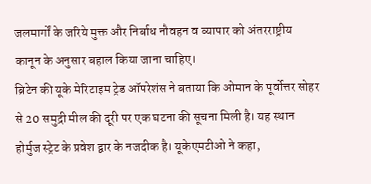जलमार्गों के जरिये मुक्त और निर्बाध नौवहन व व्यापार को अंतरराष्ट्रीय कानून के अनुसार बहाल किया जाना चाहिए।
ब्रिटेन की यूके मेरिटाइम ट्रेड ऑपरेशंस ने बताया कि ओमान के पूर्वोत्तर सोहर से 20 समुद्री मील की दूरी पर एक घटना की सूचना मिली है। यह स्थान होर्मुज स्ट्रेट के प्रवेश द्वार के नजदीक है। यूकेएमटीओ ने कहा,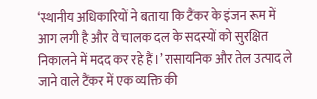‘स्थानीय अधिकारियों ने बताया कि टैंकर के इंजन रूम में आग लगी है और वे चालक दल के सदस्यों को सुरक्षित निकालने में मदद कर रहे हैं।’ रासायनिक और तेल उत्पाद ले जाने वाले टैंकर में एक व्यक्ति की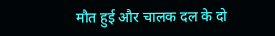मौत हुई और चालक दल के दो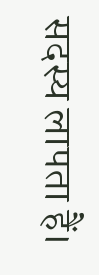सदस्य लापता हैं।